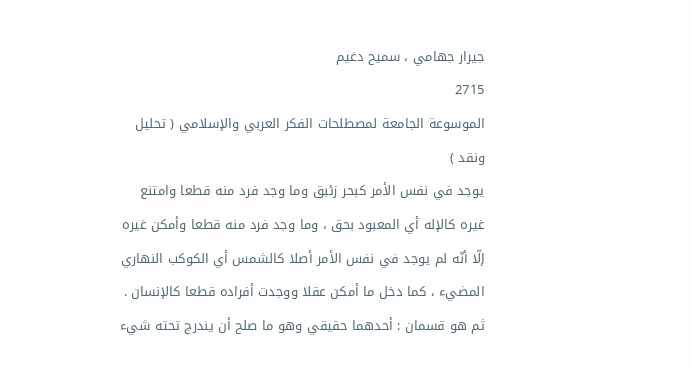جيرار جهامي ، سميح دغيم
2715
الموسوعة الجامعة لمصطلحات الفكر العربي والإسلامي ( تحليل ونقد )
يوجد في نفس الأمر كبحر زئبق وما وجد فرد منه قطعا وامتنع غيره كالإله أي المعبود بحق ، وما وجد فرد منه قطعا وأمكن غيره إلّا أنّه لم يوجد في نفس الأمر أصلا كالشمس أي الكوكب النهاري المضيء ، كما دخل ما أمكن عقلا ووجدت أفراده قطعا كالإنسان . ثم هو قسمان : أحدهما حقيقي وهو ما صلح أن يندرج تحته شيء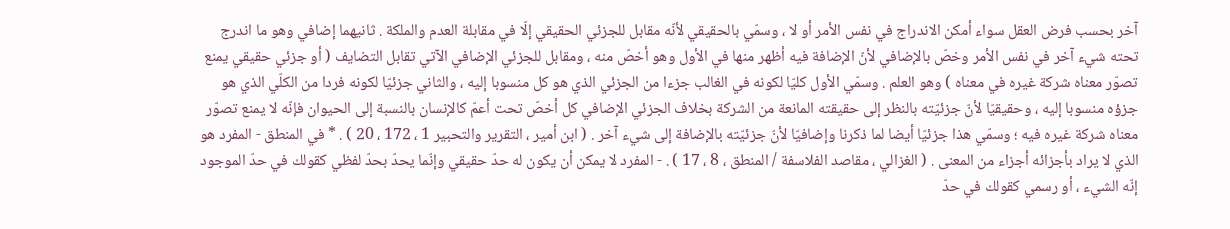آخر بحسب فرض العقل سواء أمكن الاندراج في نفس الأمر أو لا ، وسمّي بالحقيقي لأنّه مقابل للجزئي الحقيقي إلّا في مقابلة العدم والملكة . ثانيهما إضافي وهو ما اندرج تحته شيء آخر في نفس الأمر وخصّ بالإضافي لأنّ الإضافة فيه أظهر منها في الأول وهو أخصّ منه ، ومقابل للجزئي الإضافي الآتي تقابل التضايف ( أو جزئي حقيقي يمنع تصوّر معناه شركة غيره في معناه ) وهو العلم . وسمّي الأول كليّا لكونه في الغالب جزءا من الجزئي الذي هو كل منسوبا إليه ، والثاني جزئيّا لكونه فردا من الكلّي الذي هو جزؤه منسوبا إليه ، وحقيقيّا لأنّ جزئيّته بالنظر إلى حقيقته المانعة من الشركة بخلاف الجزئي الإضافي كل أخصّ تحت أعمّ كالإنسان بالنسبة إلى الحيوان فإنّه لا يمنع تصوّر معناه شركة غيره فيه ؛ وسمّي هذا جزئيّا أيضا لما ذكرنا وإضافيّا لأنّ جزئيّته بالإضافة إلى شيء آخر . ( ابن أمير ، التقرير والتحبير 1 ، 172 ، 20 ) . * في المنطق - المفرد هو الذي لا يراد بأجزائه أجزاء من المعنى . ( الغزالي ، مقاصد الفلاسفة / المنطق ، 8 ، 17 ) . - المفرد لا يمكن أن يكون له حدّ حقيقي وإنّما يحدّ بحدّ لفظي كقولك في حدّ الموجود إنّه الشيء ، أو رسمي كقولك في حدّ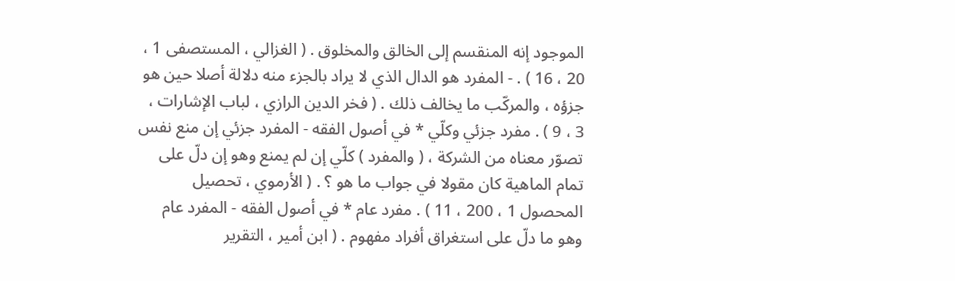الموجود إنه المنقسم إلى الخالق والمخلوق . ( الغزالي ، المستصفى 1 ، 20 ، 16 ) . - المفرد هو الدال الذي لا يراد بالجزء منه دلالة أصلا حين هو جزؤه ، والمركّب ما يخالف ذلك . ( فخر الدين الرازي ، لباب الإشارات ، 3 ، 9 ) . مفرد جزئي وكلّي * في أصول الفقه - المفرد جزئي إن منع نفس تصوّر معناه من الشركة ، ( والمفرد ) كلّي إن لم يمنع وهو إن دلّ على تمام الماهية كان مقولا في جواب ما هو ؟ . ( الأرموي ، تحصيل المحصول 1 ، 200 ، 11 ) . مفرد عام * في أصول الفقه - المفرد عام وهو ما دلّ على استغراق أفراد مفهوم . ( ابن أمير ، التقرير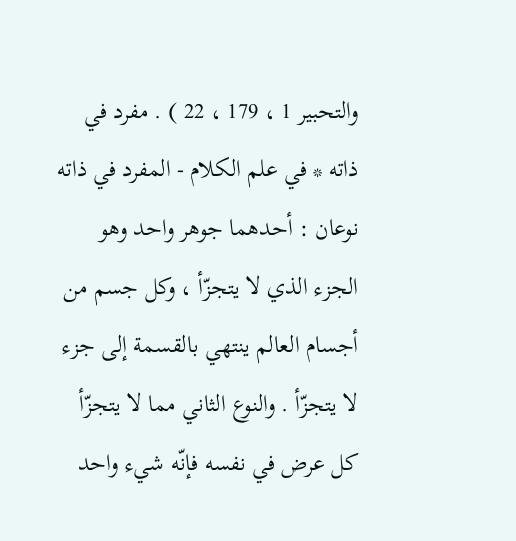والتحبير 1 ، 179 ، 22 ) . مفرد في ذاته * في علم الكلام - المفرد في ذاته نوعان : أحدهما جوهر واحد وهو الجزء الذي لا يتجزّأ ، وكل جسم من أجسام العالم ينتهي بالقسمة إلى جزء لا يتجزّأ . والنوع الثاني مما لا يتجزّأ كل عرض في نفسه فإنّه شيء واحد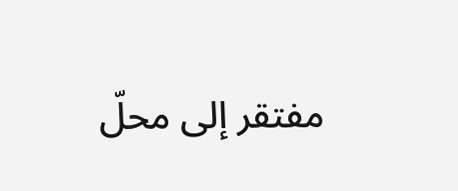مفتقر إلى محلّ